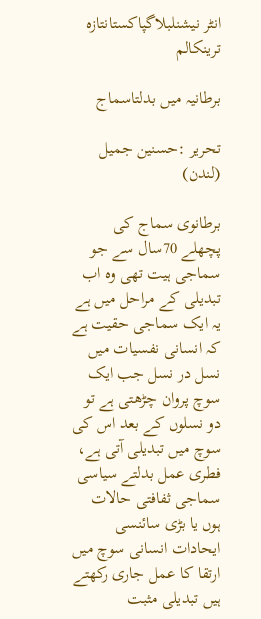انٹر نیشنلبلاگپاکستانتازہ ترینکالم

برطانیہ میں بدلتاسماج

تحریر :حسنین جمیل (لندن)

برطانوی سماج کی پچھلے 70سال سے جو سماجی ہیت تھی وہ اب تبدیلی کے مراحل میں ہے یہ ایک سماجی حقیت ہے کہ انسانی نفسیات میں نسل در نسل جب ایک سوچ پروان چڑھتی ہے تو دو نسلوں کے بعد اس کی سوچ میں تبدیلی آتی ہے، فطری عمل بدلتے سیاسی سماجی ثفافتی حالات ہوں یا بڑی سائنسی ایحادات انسانی سوچ میں ارتقا کا عمل جاری رکھتے ہیں تبدیلی مثبت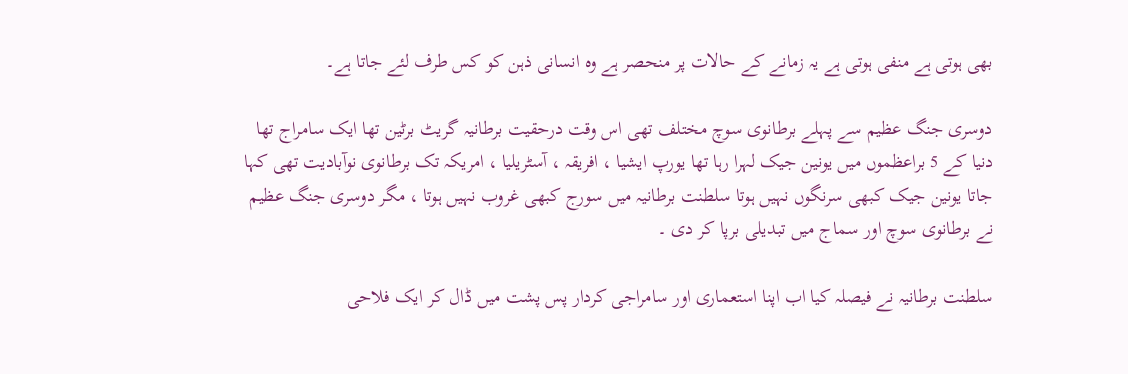بھی ہوتی ہے منفی ہوتی ہے یہ زمانے کے حالات پر منحصر ہے وہ انسانی ذہن کو کس طرف لئے جاتا ہے۔

دوسری جنگ عظیم سے پہلے برطانوی سوچ مختلف تھی اس وقت درحقیت برطانیہ گریٹ برٹین تھا ایک سامراج تھا دنیا کے 5 براعظموں میں یونین جیک لہرا رہا تھا یورپ ایشیا ، افریقہ ، آسٹریلیا ، امریکہ تک برطانوی نوآبادیت تھی کہا جاتا یونین جیک کبھی سرنگوں نہیں ہوتا سلطنت برطانیہ میں سورج کبھی غروب نہیں ہوتا ، مگر دوسری جنگ عظیم نے برطانوی سوچ اور سماج میں تبدیلی برپا کر دی ۔

سلطنت برطانیہ نے فیصلہ کیا اب اپنا استعماری اور سامراجی کردار پس پشت میں ڈال کر ایک فلاحی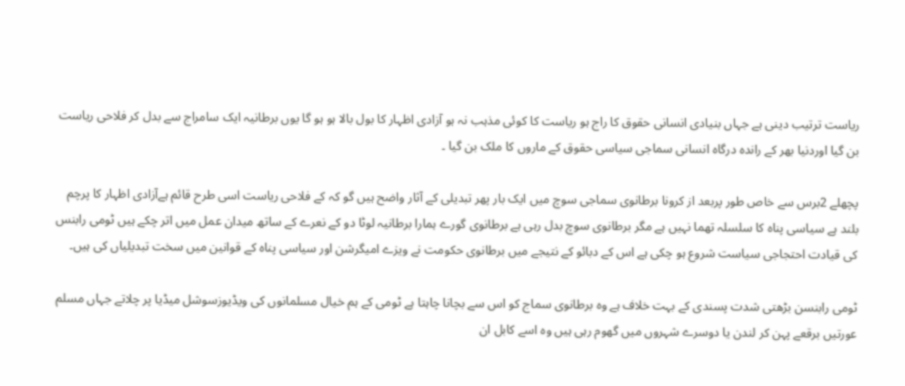ریاست ترتیب دینی ہے جہاں بنیادی انسانی حقوق کا راج ہو ریاست کا کوئی مذہب نہ ہو آزادی اظہار کا بول بالا ہو ہو گا یوں برطانیہ ایک سامراج سے بدل کر فلاحی ریاست بن گیا اوردنیا بھر کے راندہ درگاہ انسانی سماجی سیاسی حقوق کے ماروں کا ملک بن گیا ۔

پچھلے 2برس سے خاص طور پربعد از کرونا برطانوی سماجی سوچ میں ایک بار پھر تبدیلی کے آثار واضح ہیں گو کہ کے فلاحی ریاست اسی طرح قائم ہےآزادی اظہار کا پرچم بلند ہے سیاسی پناہ کا سلسلہ تھما نہیں ہے مگر برطانوی سوچ بدل رہی ہے برطانوی گورے ہمارا برطانیہ لوٹا دو کے نعرے کے ساتھ میدان عمل میں اتر چکے ہیں ٹومی رابنس کی قیادت احتجاجی سیاست شروع ہو چکی ہے اس کے دبائو کے نتیجے میں برطانوی حکومت نے ویزے امیگرشن اور سیاسی پناہ کے قوانین میں سخت تبدیلیاں کی ہیں۔

ٹومی رابنسن بڑھتی شدت پسندی کے بہت خلاف ہے وہ برطانوی سماج کو اس سے بچانا چاہتا ہے ٹومی کے ہم خیال مسلمانوں کی ویڈیوزسوشل میڈیا پر چلاتے جہاں مسلم عورتیں برقعے پہن کر لندن یا دوسرے شہروں میں گھوم رہی ہیں وہ اسے کابل ان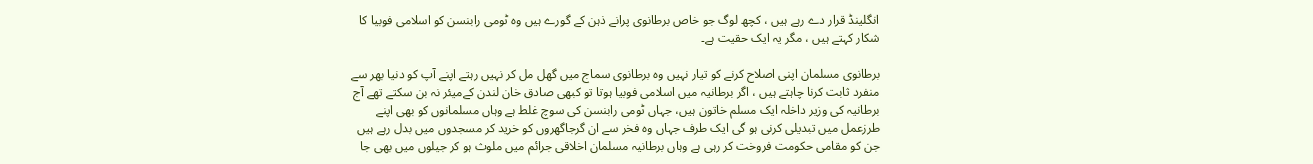انگلینڈ قرار دے رہے ہیں ، کچھ لوگ جو خاص برطانوی پرانے ذہن کے گورے ہیں وہ ٹومی رابنسن کو اسلامی فوبیا کا شکار کہتے ہیں ، مگر یہ ایک حقیت ہے۔

برطانوی مسلمان اپنی اصلاح کرنے کو تیار نہیں وہ برطانوی سماج میں گھل مل کر نہیں رہتے اپنے آپ کو دنیا بھر سے منفرد ثابت کرنا چاہتے ہیں ، اگر برطانیہ میں اسلامی فوبیا ہوتا تو کبھی صادق خان لندن کےمیئر نہ بن سکتے تھے آج برطانیہ کی وزیر داخلہ ایک مسلم خاتون ہیں، جہاں ٹومی رابنسن کی سوچ غلط ہے وہاں مسلمانوں کو بھی اپنے طرزعمل میں تبدیلی کرنی ہو گی ایک طرف جہاں وہ فخر سے ان گرجاگھروں کو خرید کر مسجدوں میں بدل رہے ہیں جن کو مقامی حکومت فروخت کر رہی ہے وہاں برطانیہ مسلمان اخلاقی جرائم میں ملوث ہو کر جیلوں میں بھی جا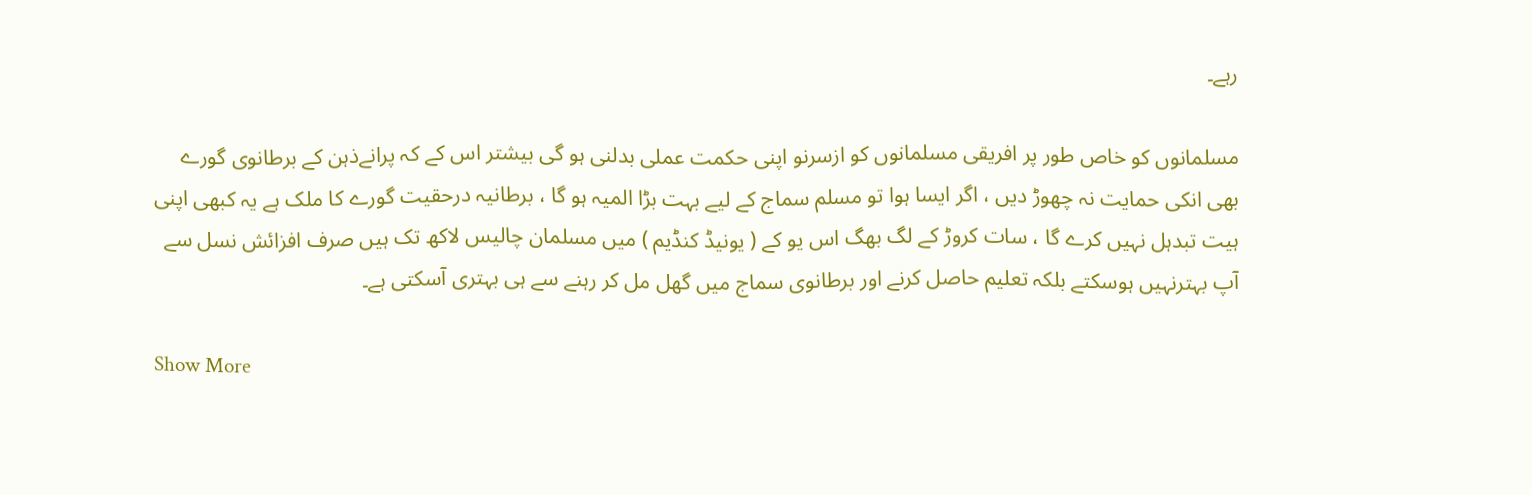رہے۔

مسلمانوں کو خاص طور پر افریقی مسلمانوں کو ازسرنو اپنی حکمت عملی بدلنی ہو گی بیشتر اس کے کہ پرانےذہن کے برطانوی گورے بھی انکی حمایت نہ چھوڑ دیں ، اگر ایسا ہوا تو مسلم سماج کے لیے بہت بڑا المیہ ہو گا ، برطانیہ درحقیت گورے کا ملک ہے یہ کبھی اپنی ہیت تبدہل نہیں کرے گا ، سات کروڑ کے لگ بھگ اس یو کے ( یونیڈ کنڈیم ) میں مسلمان چالیس لاکھ تک ہیں صرف افزائش نسل سے آپ بہترنہیں ہوسکتے بلکہ تعلیم حاصل کرنے اور برطانوی سماج میں گھل مل کر رہنے سے ہی بہتری آسکتی ہے۔

Show More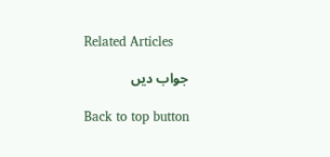Related Articles

جواب دیں

Back to top button